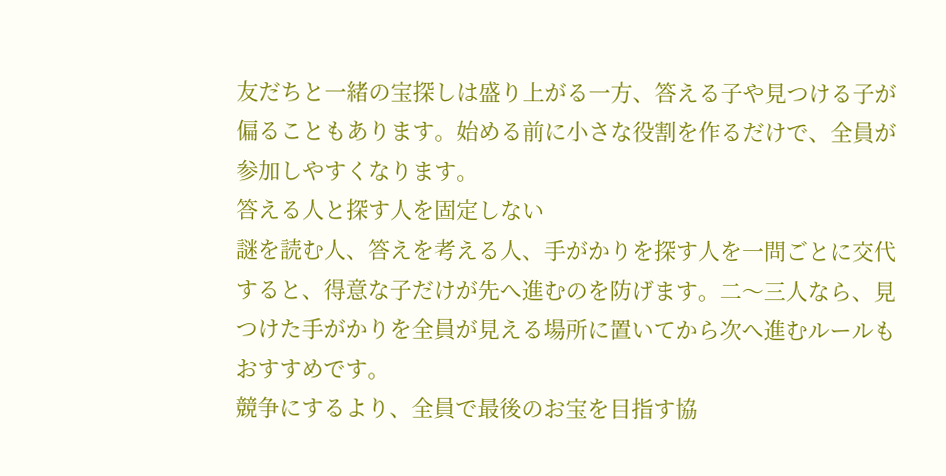友だちと一緒の宝探しは盛り上がる一方、答える子や見つける子が偏ることもあります。始める前に小さな役割を作るだけで、全員が参加しやすくなります。
答える人と探す人を固定しない
謎を読む人、答えを考える人、手がかりを探す人を一問ごとに交代すると、得意な子だけが先へ進むのを防げます。二〜三人なら、見つけた手がかりを全員が見える場所に置いてから次へ進むルールもおすすめです。
競争にするより、全員で最後のお宝を目指す協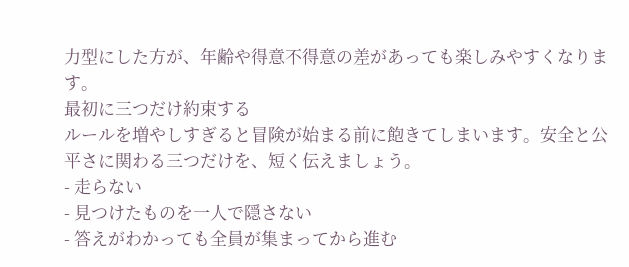力型にした方が、年齢や得意不得意の差があっても楽しみやすくなります。
最初に三つだけ約束する
ルールを増やしすぎると冒険が始まる前に飽きてしまいます。安全と公平さに関わる三つだけを、短く伝えましょう。
- 走らない
- 見つけたものを一人で隠さない
- 答えがわかっても全員が集まってから進む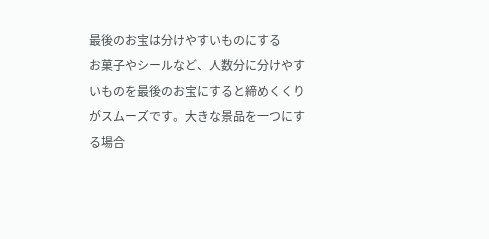最後のお宝は分けやすいものにする
お菓子やシールなど、人数分に分けやすいものを最後のお宝にすると締めくくりがスムーズです。大きな景品を一つにする場合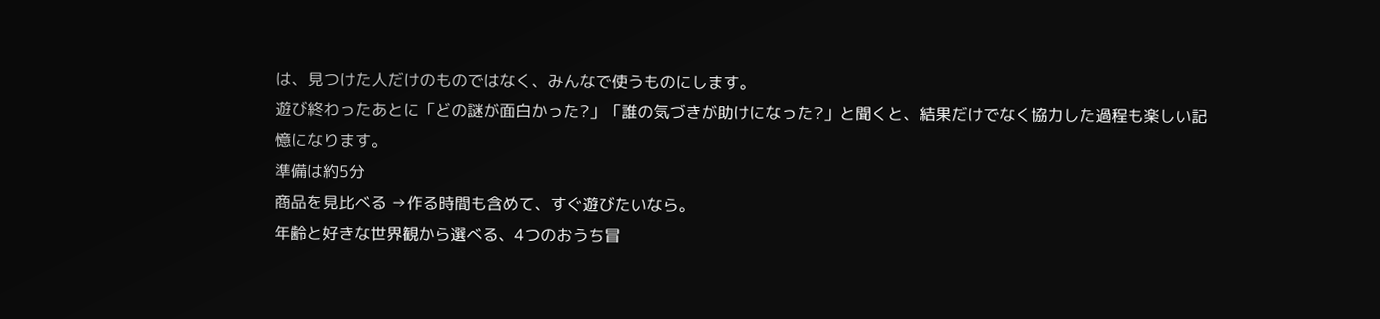は、見つけた人だけのものではなく、みんなで使うものにします。
遊び終わったあとに「どの謎が面白かった?」「誰の気づきが助けになった?」と聞くと、結果だけでなく協力した過程も楽しい記憶になります。
準備は約5分
商品を見比べる →作る時間も含めて、すぐ遊びたいなら。
年齢と好きな世界観から選べる、4つのおうち冒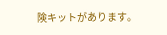険キットがあります。